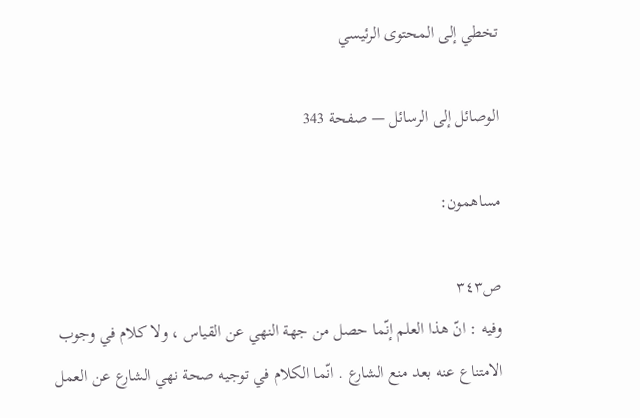تخطي إلى المحتوى الرئيسي

الوصائل إلى الرسائل — صفحة 343

مساهمون:

ص٣٤٣
وفيه : انّ هذا العلم إنّما حصل من جهة النهي عن القياس ، ولا كلام في وجوب الامتناع عنه بعد منع الشارع . انّما الكلام في توجيه صحة نهي الشارع عن العمل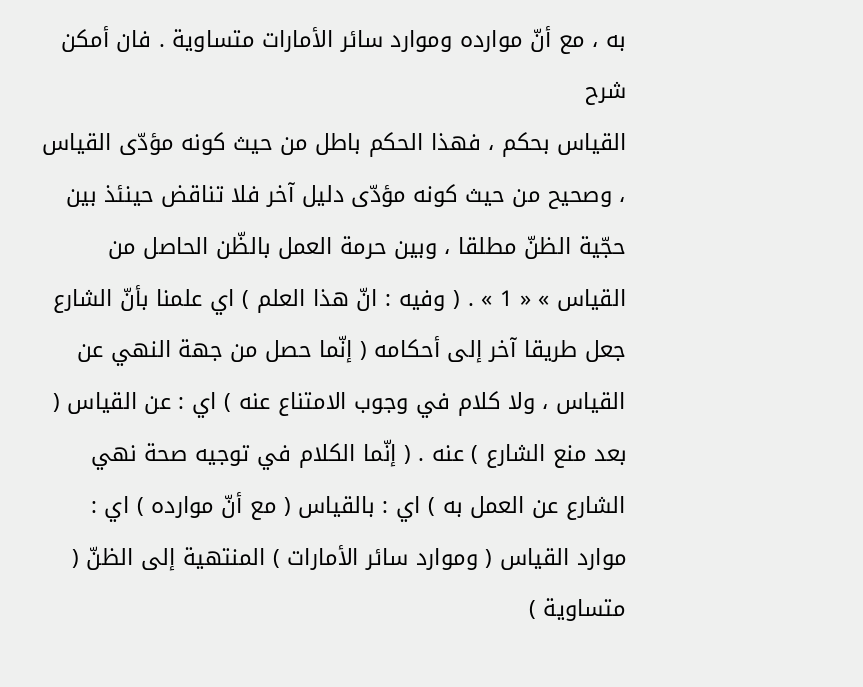به ، مع أنّ موارده وموارد سائر الأمارات متساوية . فان أمكن
شرح
القياس بحكم ، فهذا الحكم باطل من حيث كونه مؤدّى القياس ، وصحيح من حيث كونه مؤدّى دليل آخر فلا تناقض حينئذ بين حجّية الظنّ مطلقا ، وبين حرمة العمل بالظّن الحاصل من القياس » « 1 » . ( وفيه : انّ هذا العلم ) اي علمنا بأنّ الشارع جعل طريقا آخر إلى أحكامه ( إنّما حصل من جهة النهي عن القياس ، ولا كلام في وجوب الامتناع عنه ) اي : عن القياس ( بعد منع الشارع ) عنه . ( إنّما الكلام في توجيه صحة نهي الشارع عن العمل به ) اي : بالقياس ( مع أنّ موارده ) اي : موارد القياس ( وموارد سائر الأمارات ) المنتهية إلى الظنّ ( متساوية )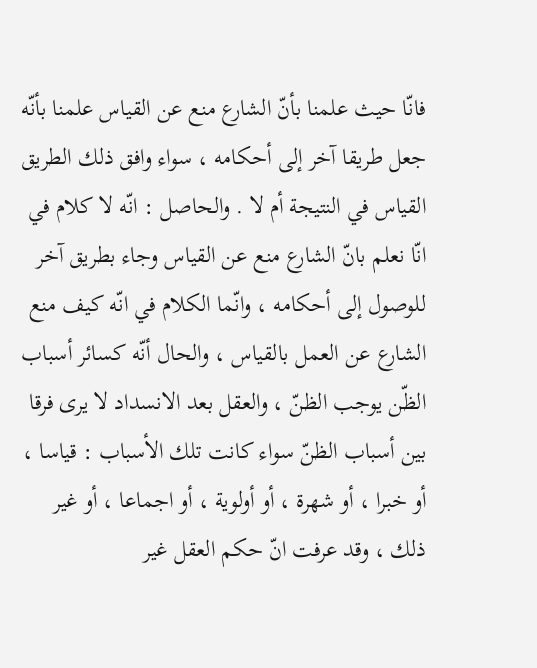فانّا حيث علمنا بأنّ الشارع منع عن القياس علمنا بأنّه جعل طريقا آخر إلى أحكامه ، سواء وافق ذلك الطريق القياس في النتيجة أم لا . والحاصل : انّه لا كلام في انّا نعلم بانّ الشارع منع عن القياس وجاء بطريق آخر للوصول إلى أحكامه ، وانّما الكلام في انّه كيف منع الشارع عن العمل بالقياس ، والحال أنّه كسائر أسباب الظّن يوجب الظنّ ، والعقل بعد الانسداد لا يرى فرقا بين أسباب الظنّ سواء كانت تلك الأسباب : قياسا ، أو خبرا ، أو شهرة ، أو أولوية ، أو اجماعا ، أو غير ذلك ، وقد عرفت انّ حكم العقل غير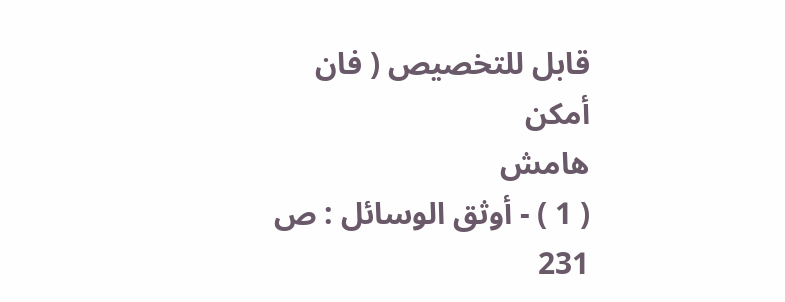قابل للتخصيص ( فان أمكن
هامش
( 1 ) - أوثق الوسائل : ص 231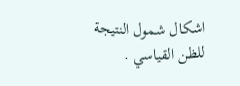اشكال شمول النتيجة للظن القياسي .